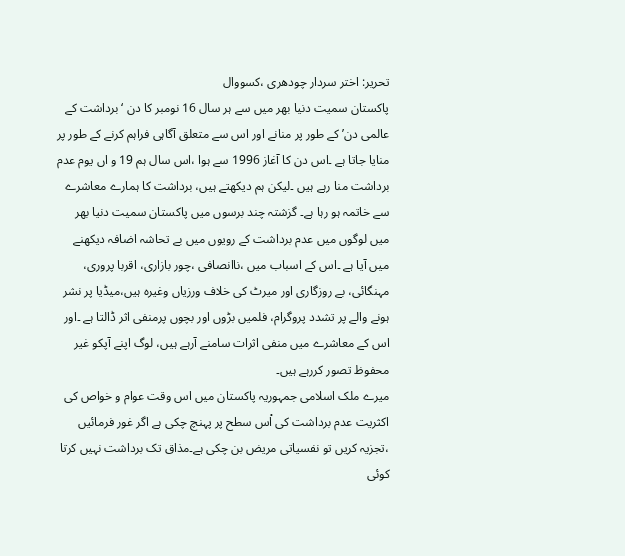تحریر: اختر سردار چودھری ،کسووال
پاکستان سمیت دنیا بھر میں سے ہر سال 16 نومبر کا دن ‘برداشت کے عالمی دن’ کے طور پر منانے اور اس سے متعلق آگاہی فراہم کرنے کے طور پر منایا جاتا ہے ۔اس دن کا آغاز 1996 سے ہوا ،اس سال ہم 19 و اں یوم عدم برداشت منا رہے ہیں ۔لیکن ہم دیکھتے ہیں، برداشت کا ہمارے معاشرے سے خاتمہ ہو رہا ہے۔ گزشتہ چند برسوں میں پاکستان سمیت دنیا بھر میں لوگوں میں عدم برداشت کے رویوں میں بے تحاشہ اضافہ دیکھنے میں آیا ہے ۔اس کے اسباب میں ،ناانصافی ،چور بازاری، اقربا پروری، مہنگائی، بے روزگاری اور میرٹ کی خلاف ورزیاں وغیرہ ہیں،میڈیا پر نشر ہونے والے پر تشدد پروگرام، فلمیں بڑوں اور بچوں پرمنفی اثر ڈالتا ہے ۔اور اس کے معاشرے میں منفی اثرات سامنے آرہے ہیں، لوگ اپنے آپکو غیر محفوظ تصور کررہے ہیں۔
میرے ملک اسلامی جمہوریہ پاکستان میں اس وقت عوام و خواص کی اکثریت عدم برداشت کی اْس سطح پر پہنچ چکی ہے اگر غور فرمائیں ،تجزیہ کریں تو نفسیاتی مریض بن چکی ہے۔مذاق تک برداشت نہیں کرتا کوئی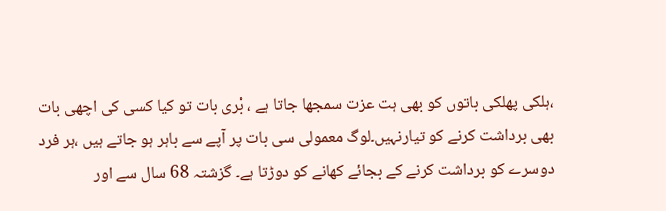،ہلکی پھلکی باتوں کو بھی ہت عزت سمجھا جاتا ہے ، بْری بات تو کیا کسی کی اچھی بات بھی برداشت کرنے کو تیارنہیں۔لوگ معمولی سی بات پر آپے سے باہر ہو جاتے ہیں ،ہر فرد دوسرے کو برداشت کرنے کے بجائے کھانے کو دوڑتا ہے۔ گزشتہ 68 سال سے اور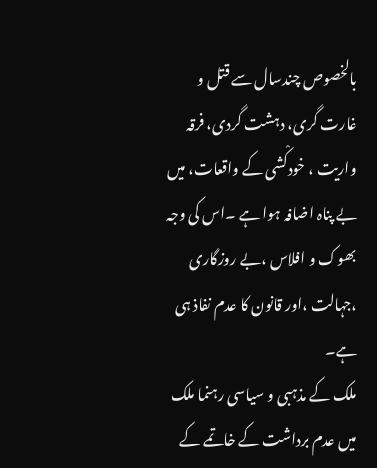بالخصوص چندسال سے قتل و غارت گری، دہشت گردی، فرقہ واریت ، خودکْشی کے واقعات، میں بے پناہ اضافہ ہوا ہے ۔اس کی وجہ بھوک و افلاس ،بے روزگاری ،جہالت ،اور قانون کا عدم نفاذ ہی ہے۔
ملک کے مذہبی و سیاسی رہنما ملک میں عدم برداشت کے خاتمے کے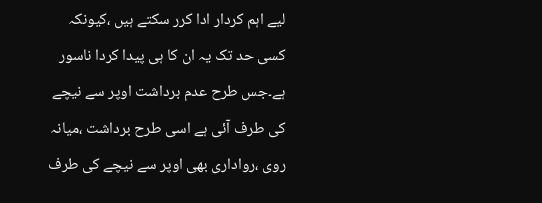لیے اہم کردار ادا کرر سکتے ہیں ،کیونکہ کسی حد تک یہ ان کا ہی پیدا کردا ناسور ہے۔جس طرح عدم برداشت اوپر سے نیچے کی طرف آئی ہے اسی طرح برداشت ،میانہ روی ،رواداری بھی اوپر سے نیچے کی طرف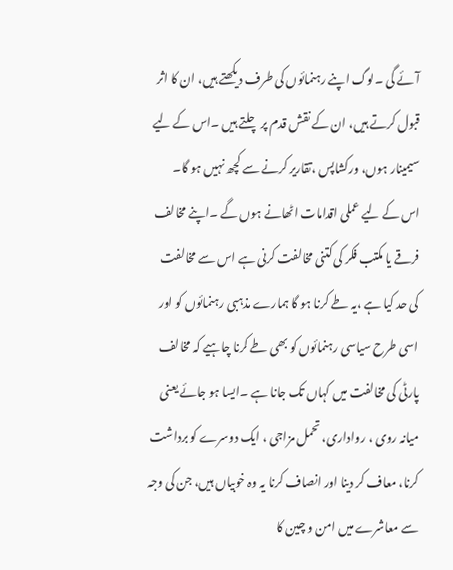آئے گی ۔لوگ اپنے رہنمائوں کی طرف دیکھتے ہیں، ان کا اثر قبول کرتے ہیں، ان کے نقش قدم پر چلتے ہیں ۔اس کے لیے سیمینار ہوں، ورکشاپس ،تقاریر کرنے سے کچھ نہیں ہو گا۔
اس کے لیے عملی اقدامات اٹھانے ہوں گے ۔اپنے مخالف فرقے یا مکتب فکر کی کتنی مخالفت کرنی ہے اس سے مخالفت کی حد کیا ہے ،یہ طے کرنا ہو گا ہمارے مذہبی رہنمائوں کو اور اسی طرح سیاسی رہنمائوں کو بھی طے کرنا چاہیے کہ مخالف پارٹی کی مخالفت میں کہاں تک جانا ہے ۔ایسا ہو جائے یعنی میانہ روی ، رواداری، تحمل مزاجی ، ایک دوسرے کو برداشت کرنا، معاف کر دینا اور انصاف کرنا یہ وہ خوبیاں ہیں، جن کی وجہ سے معاشرے میں امن و چین کا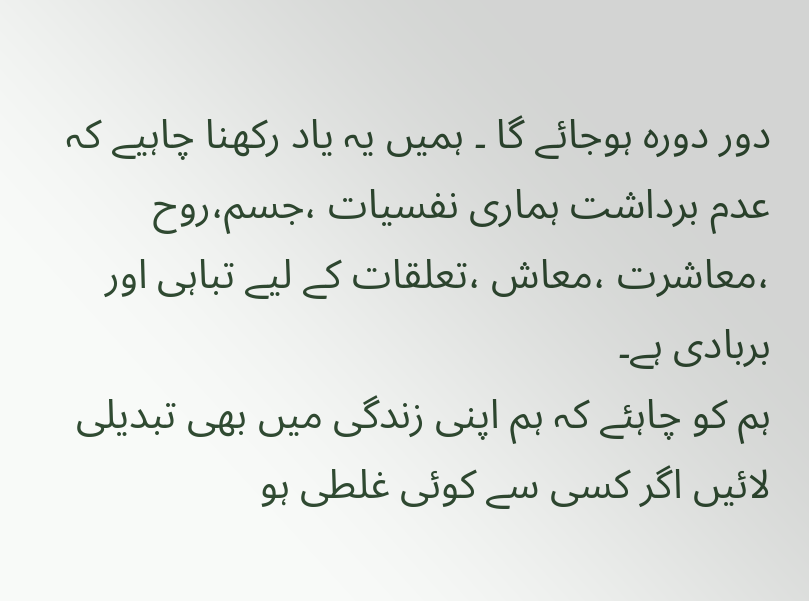دور دورہ ہوجائے گا ۔ ہمیں یہ یاد رکھنا چاہیے کہ عدم برداشت ہماری نفسیات ،جسم،روح ،معاشرت ،معاش ،تعلقات کے لیے تباہی اور بربادی ہے۔
ہم کو چاہئے کہ ہم اپنی زندگی میں بھی تبدیلی لائیں اگر کسی سے کوئی غلطی ہو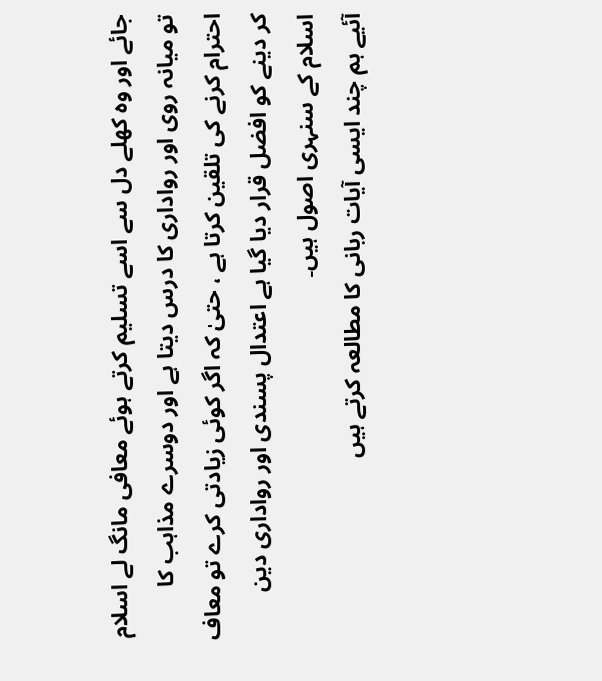جائے اور وہ کھلے دل سے اسے تسلیم کرتے ہوئے معافی مانگ لے اسلام تو میانہ روی اور رواداری کا درس دیتا ہے اور دوسرے مذاہب کا احترام کرنے کی تلقین کرتا ہے ، حتیٰ کہ اگر کوئی زیادتی کرے تو معاف کر دینے کو افضل قرار دیا گیا ہے اعتدال پسندی اور رواداری دین اسلام کے سنہری اصول ہیں۔
آئیے ہم چند ایسی آیات ربانی کا مطالعہ کرتے ہیں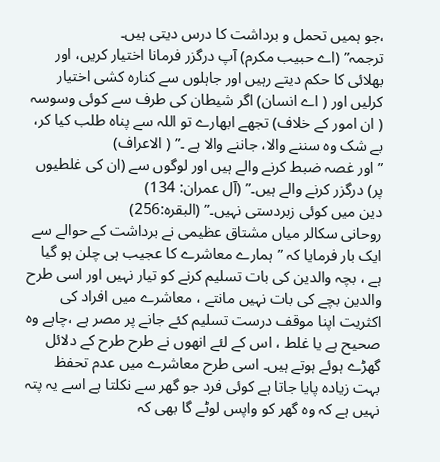،جو ہمیں تحمل و برداشت کا درس دیتی ہیں۔
ترجمہ” (اے حبیب مکرم) آپ درگزر فرمانا اختیار کریں، اور بھلائی کا حکم دیتے رہیں اور جاہلوں سے کنارہ کشی اختیار کرلیں اور ( اے انسان) اگر شیطان کی طرف سے کوئی وسوسہ ( ان امور کے خلاف) تجھے ابھارے تو اللہ سے پناہ طلب کیا کر، بے شک وہ سننے والا، جاننے والا ہے ۔” ( الاعراف)
” اور غصہ ضبط کرنے والے ہیں اور لوگوں سے (ان کی غلطیوں پر) درگزر کرنے والے ہیں۔” (آل عمران: 134)
دین میں کوئی زبردستی نہیں۔” (البقرہ:256)
روحانی سکالر میاں مشتاق عظیمی نے برداشت کے حوالے سے ایک بار فرمایا کہ ”ہمارے معاشرے کا عجیب ہی چلن ہو گیا ہے ، بچہ والدین کی بات تسلیم کرنے کو تیار نہیں اور اسی طرح والدین بچے کی بات نہیں مانتے ، معاشرے میں افراد کی اکثریت اپنا موقف درست تسلیم کئے جانے پر مصر ہے ،چاہے وہ صحیح ہے یا غلط ، اس کے لئے انھوں نے طرح طرح کے دلائل گھڑے ہوئے ہوتے ہیں۔ اسی طرح معاشرے میں عدم تحفظ بہت زیادہ پایا جاتا ہے کوئی فرد جو گھر سے نکلتا ہے اسے یہ پتہ نہیں ہے کہ وہ گھر کو واپس لوٹے گا بھی کہ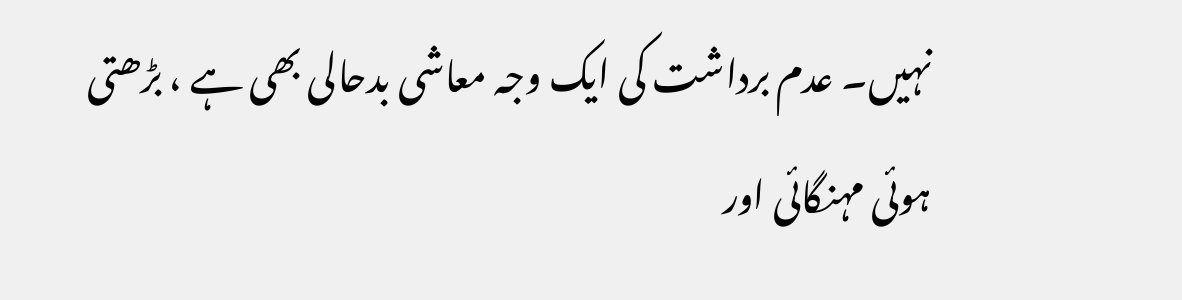نہیں۔ عدم برداشت کی ایک وجہ معاشی بدحالی بھی ہے ، بڑھتی ہوئی مہنگائی اور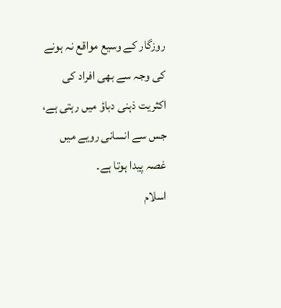روزگار کے وسیع مواقع نہ ہونے کی وجہ سے بھی افراد کی اکثریت ذہنی دباؤ میں رہتی ہے، جس سے انسانی رویے میں غصہ پیدا ہوتا ہے۔
اسلام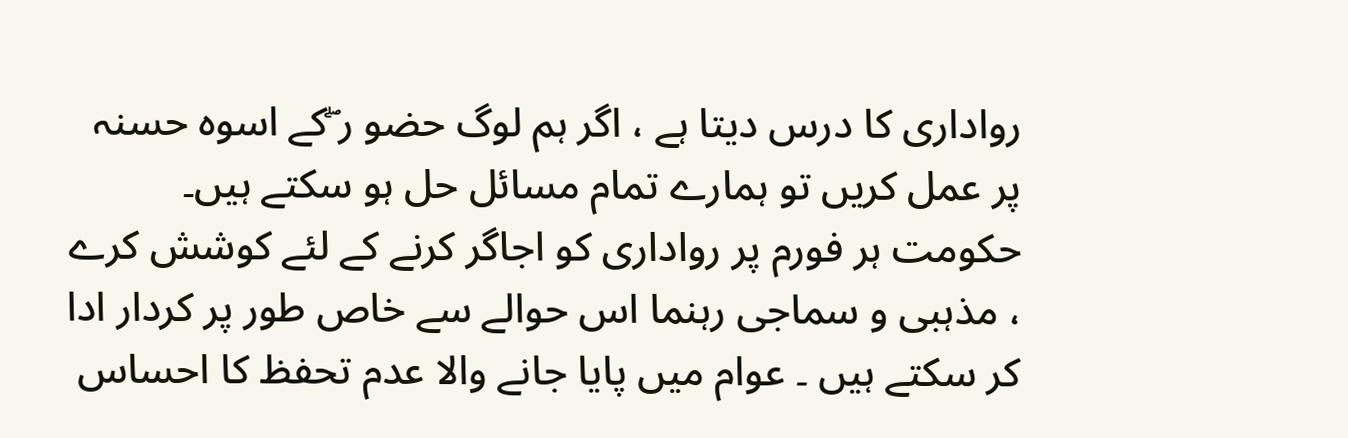رواداری کا درس دیتا ہے ، اگر ہم لوگ حضو ر ۖکے اسوہ حسنہ پر عمل کریں تو ہمارے تمام مسائل حل ہو سکتے ہیں۔ حکومت ہر فورم پر رواداری کو اجاگر کرنے کے لئے کوشش کرے ، مذہبی و سماجی رہنما اس حوالے سے خاص طور پر کردار ادا کر سکتے ہیں ۔ عوام میں پایا جانے والا عدم تحفظ کا احساس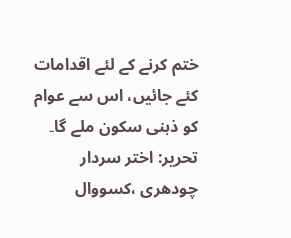ختم کرنے کے لئے اقدامات کئے جائیں، اس سے عوام کو ذہنی سکون ملے گا۔
تحریر: اختر سردار چودھری ،کسووال